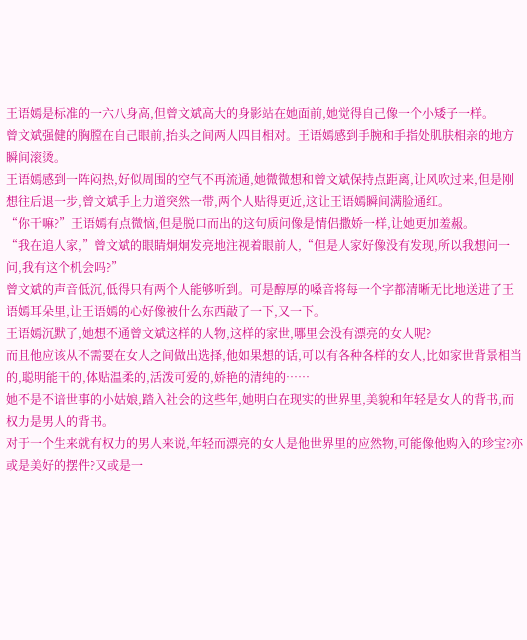王语嫣是标准的一六八身高,但曾文斌高大的身影站在她面前,她觉得自己像一个小矮子一样。
曾文斌强健的胸膛在自己眼前,抬头之间两人四目相对。王语嫣感到手腕和手指处肌肤相亲的地方瞬间滚烫。
王语嫣感到一阵闷热,好似周围的空气不再流通,她微微想和曾文斌保持点距离,让风吹过来,但是刚想往后退一步,曾文斌手上力道突然一带,两个人贴得更近,这让王语嫣瞬间满脸通红。
“你干嘛?”王语嫣有点微恼,但是脱口而出的这句质问像是情侣撒娇一样,让她更加羞赧。
“我在追人家,”曾文斌的眼睛炯炯发亮地注视着眼前人,“但是人家好像没有发现,所以我想问一问,我有这个机会吗?”
曾文斌的声音低沉,低得只有两个人能够听到。可是醇厚的嗓音将每一个字都清晰无比地送进了王语嫣耳朵里,让王语嫣的心好像被什么东西敲了一下,又一下。
王语嫣沉默了,她想不通曾文斌这样的人物,这样的家世,哪里会没有漂亮的女人呢?
而且他应该从不需要在女人之间做出选择,他如果想的话,可以有各种各样的女人,比如家世背景相当的,聪明能干的,体贴温柔的,活泼可爱的,娇艳的清纯的……
她不是不谙世事的小姑娘,踏入社会的这些年,她明白在现实的世界里,美貌和年轻是女人的背书,而权力是男人的背书。
对于一个生来就有权力的男人来说,年轻而漂亮的女人是他世界里的应然物,可能像他购入的珍宝?亦或是美好的摆件?又或是一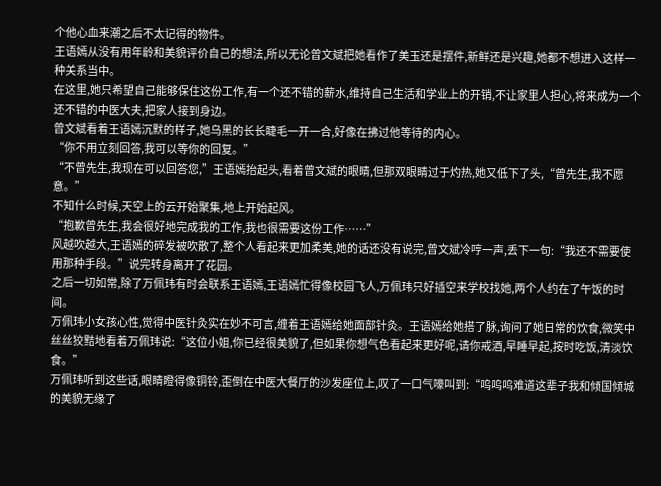个他心血来潮之后不太记得的物件。
王语嫣从没有用年龄和美貌评价自己的想法,所以无论曾文斌把她看作了美玉还是摆件,新鲜还是兴趣,她都不想进入这样一种关系当中。
在这里,她只希望自己能够保住这份工作,有一个还不错的薪水,维持自己生活和学业上的开销,不让家里人担心,将来成为一个还不错的中医大夫,把家人接到身边。
曾文斌看着王语嫣沉默的样子,她乌黑的长长睫毛一开一合,好像在拂过他等待的内心。
“你不用立刻回答,我可以等你的回复。”
“不曾先生,我现在可以回答您,”王语嫣抬起头,看着曾文斌的眼睛,但那双眼睛过于灼热,她又低下了头,“曾先生,我不愿意。”
不知什么时候,天空上的云开始聚集,地上开始起风。
“抱歉曾先生,我会很好地完成我的工作,我也很需要这份工作……”
风越吹越大,王语嫣的碎发被吹散了,整个人看起来更加柔美,她的话还没有说完,曾文斌冷哼一声,丢下一句:“我还不需要使用那种手段。”说完转身离开了花园。
之后一切如常,除了万佩玮有时会联系王语嫣,王语嫣忙得像校园飞人,万佩玮只好插空来学校找她,两个人约在了午饭的时间。
万佩玮小女孩心性,觉得中医针灸实在妙不可言,缠着王语嫣给她面部针灸。王语嫣给她搭了脉,询问了她日常的饮食,微笑中丝丝狡黠地看着万佩玮说:“这位小姐,你已经很美貌了,但如果你想气色看起来更好呢,请你戒酒,早睡早起,按时吃饭,清淡饮食。”
万佩玮听到这些话,眼睛瞪得像铜铃,歪倒在中医大餐厅的沙发座位上,叹了一口气嚎叫到:“呜呜呜难道这辈子我和倾国倾城的美貌无缘了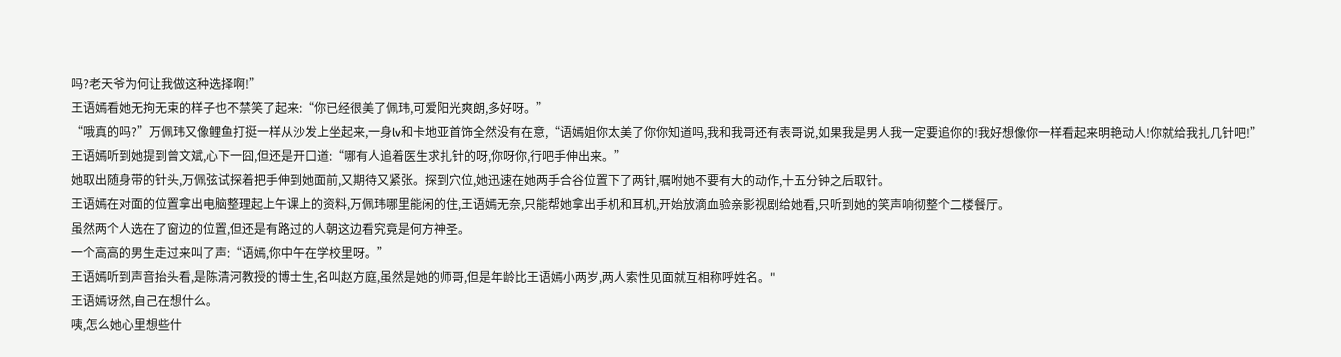吗?老天爷为何让我做这种选择啊!”
王语嫣看她无拘无束的样子也不禁笑了起来:“你已经很美了佩玮,可爱阳光爽朗,多好呀。”
“哦真的吗?”万佩玮又像鲤鱼打挺一样从沙发上坐起来,一身lv和卡地亚首饰全然没有在意,“语嫣姐你太美了你你知道吗,我和我哥还有表哥说,如果我是男人我一定要追你的!我好想像你一样看起来明艳动人!你就给我扎几针吧!”
王语嫣听到她提到曾文斌,心下一囧,但还是开口道:“哪有人追着医生求扎针的呀,你呀你,行吧手伸出来。”
她取出随身带的针头,万佩弦试探着把手伸到她面前,又期待又紧张。探到穴位,她迅速在她两手合谷位置下了两针,嘱咐她不要有大的动作,十五分钟之后取针。
王语嫣在对面的位置拿出电脑整理起上午课上的资料,万佩玮哪里能闲的住,王语嫣无奈,只能帮她拿出手机和耳机,开始放滴血验亲影视剧给她看,只听到她的笑声响彻整个二楼餐厅。
虽然两个人选在了窗边的位置,但还是有路过的人朝这边看究竟是何方神圣。
一个高高的男生走过来叫了声:“语嫣,你中午在学校里呀。”
王语嫣听到声音抬头看,是陈清河教授的博士生,名叫赵方庭,虽然是她的师哥,但是年龄比王语嫣小两岁,两人索性见面就互相称呼姓名。"
王语嫣讶然,自己在想什么。
咦,怎么她心里想些什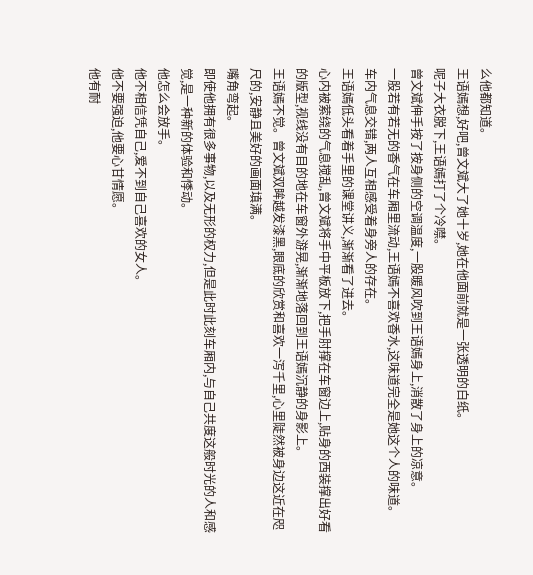么他都知道。
王语嫣想,好吧,曾文斌大了她十岁,她在他面前就是一张透明的白纸。
呢子大衣脱下,王语嫣打了个冷噤。
曾文斌伸手按了按身侧的空调温度,一股暖风吹到王语嫣身上,消散了身上的凉意。
一股若有若无的香气在车厢里流动,王语嫣不喜欢香水,这味道完全是她这个人的味道。
车内气息交错,两人互相感受着身旁人的存在。
王语嫣低头看着手里的课堂讲义,渐渐看了进去。
心内被萦绕的气息搅乱,曾文斌将手中平板放下,把手肘撑在车窗边上,贴身的西装撑出好看的版型,视线没有目的地在车窗外游晃,渐渐地落回到王语嫣沉静的身影上。
王语嫣不觉。曾文斌双眸越发漆黑,眼底的欣赏和喜欢一泻千里,心里陡然被身边这近在咫尺的,安静且美好的画面填满。
嘴角弯起。
即使他拥有很多事物,以及无形的权力,但是此时此刻车厢内,与自己共度这般时光的人和感觉,是一种新的体验和悸动。
他怎么会放手。
他不相信凭自己,爱不到自己喜欢的女人。
他不要强迫,他要心甘情愿。
他有耐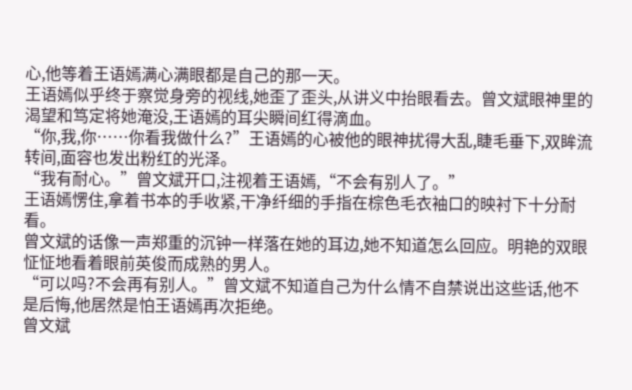心,他等着王语嫣满心满眼都是自己的那一天。
王语嫣似乎终于察觉身旁的视线,她歪了歪头,从讲义中抬眼看去。曾文斌眼神里的渴望和笃定将她淹没,王语嫣的耳尖瞬间红得滴血。
“你,我,你……你看我做什么?”王语嫣的心被他的眼神扰得大乱,睫毛垂下,双眸流转间,面容也发出粉红的光泽。
“我有耐心。”曾文斌开口,注视着王语嫣,“不会有别人了。”
王语嫣愣住,拿着书本的手收紧,干净纤细的手指在棕色毛衣袖口的映衬下十分耐看。
曾文斌的话像一声郑重的沉钟一样落在她的耳边,她不知道怎么回应。明艳的双眼怔怔地看着眼前英俊而成熟的男人。
“可以吗?不会再有别人。”曾文斌不知道自己为什么情不自禁说出这些话,他不是后悔,他居然是怕王语嫣再次拒绝。
曾文斌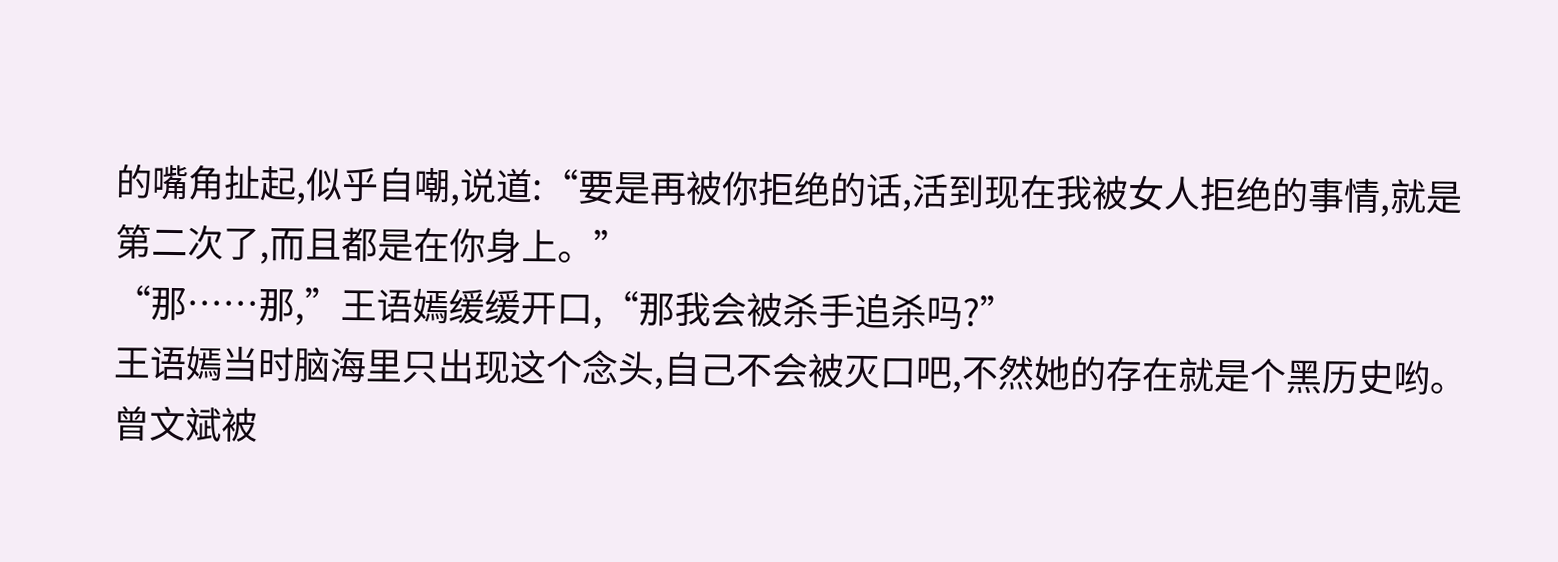的嘴角扯起,似乎自嘲,说道:“要是再被你拒绝的话,活到现在我被女人拒绝的事情,就是第二次了,而且都是在你身上。”
“那……那,”王语嫣缓缓开口,“那我会被杀手追杀吗?”
王语嫣当时脑海里只出现这个念头,自己不会被灭口吧,不然她的存在就是个黑历史哟。
曾文斌被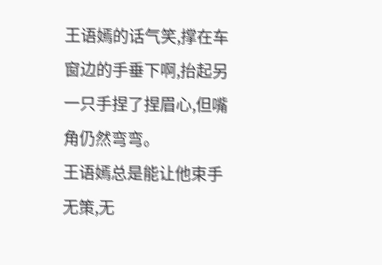王语嫣的话气笑,撑在车窗边的手垂下啊,抬起另一只手捏了捏眉心,但嘴角仍然弯弯。
王语嫣总是能让他束手无策,无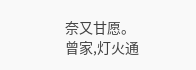奈又甘愿。
曾家,灯火通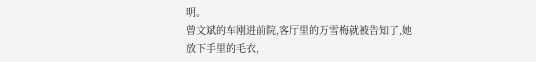明。
曾文斌的车刚进前院,客厅里的万雪梅就被告知了,她放下手里的毛衣,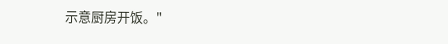示意厨房开饭。"